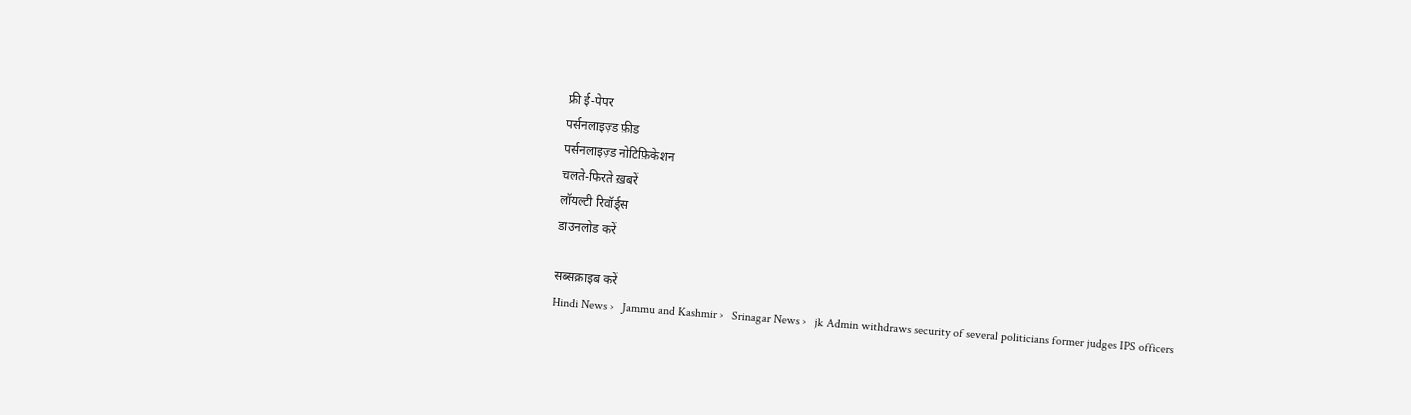फ्री ई-पेपर
पर्सनलाइज़्ड फ़ीड
पर्सनलाइज़्ड नोटिफ़िकेशन
चलते-फिरते ख़बरें
लॉयल्टी रिवॉर्ड्स
डाउनलोड करें

सब्सक्राइब करें
Hindi News ›   Jammu and Kashmir ›   Srinagar News ›   jk Admin withdraws security of several politicians former judges IPS officers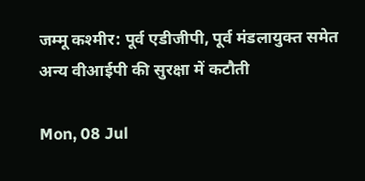जम्मू कश्मीर: पूर्व एडीजीपी, पूर्व मंडलायुक्त समेत अन्य वीआईपी की सुरक्षा में कटौती

Mon, 08 Jul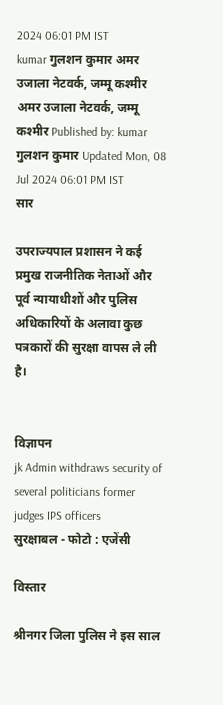2024 06:01 PM IST
kumar गुलशन कुमार अमर उजाला नेटवर्क, जम्मू कश्मीर
अमर उजाला नेटवर्क, जम्मू कश्मीर Published by: kumar गुलशन कुमार Updated Mon, 08 Jul 2024 06:01 PM IST
सार

उपराज्यपाल प्रशासन ने कई प्रमुख राजनीतिक नेताओं और पूर्व न्यायाधीशों और पुलिस अधिकारियों के अलावा कुछ पत्रकारों की सुरक्षा वापस ले ली है।


विज्ञापन
jk Admin withdraws security of several politicians former judges IPS officers
सुरक्षाबल - फोटो : एजेंसी

विस्तार

श्रीनगर जिला पुलिस ने इस साल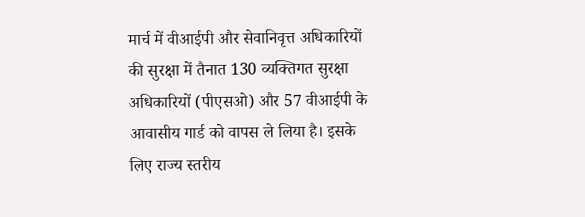मार्च में वीआईपी और सेवानिवृत्त अधिकारियों की सुरक्षा में तैनात 130 व्यक्तिगत सुरक्षा अधिकारियों (पीएसओ) और 57 वीआईपी के आवासीय गार्ड को वापस ले लिया है। इसके लिए राज्य स्तरीय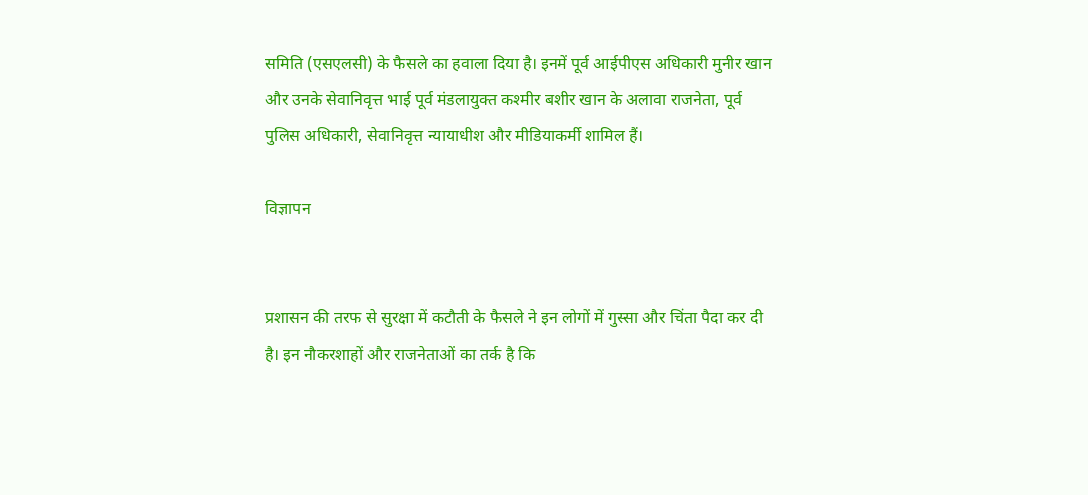समिति (एसएलसी) के फैसले का हवाला दिया है। इनमें पूर्व आईपीएस अधिकारी मुनीर खान और उनके सेवानिवृत्त भाई पूर्व मंडलायुक्त कश्मीर बशीर खान के अलावा राजनेता, पूर्व पुलिस अधिकारी, सेवानिवृत्त न्यायाधीश और मीडियाकर्मी शामिल हैं।

विज्ञापन


प्रशासन की तरफ से सुरक्षा में कटौती के फैसले ने इन लोगों में गुस्सा और चिंता पैदा कर दी है। इन नौकरशाहों और राजनेताओं का तर्क है कि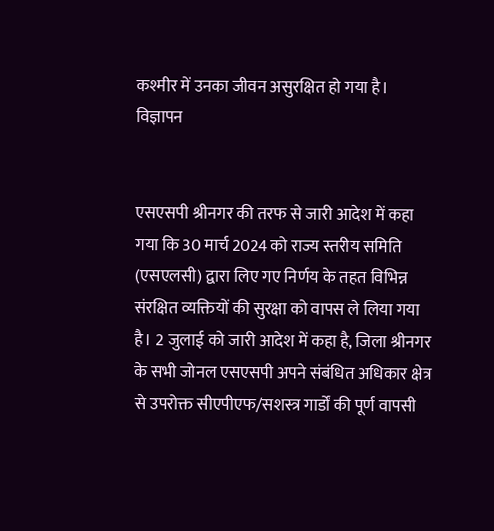कश्मीर में उनका जीवन असुरक्षित हो गया है।
विज्ञापन


एसएसपी श्रीनगर की तरफ से जारी आदेश में कहा गया कि 30 मार्च 2024 को राज्य स्तरीय समिति (एसएलसी) द्वारा लिए गए निर्णय के तहत विभिन्न संरक्षित व्यक्तियों की सुरक्षा को वापस ले लिया गया है। 2 जुलाई को जारी आदेश में कहा है, जिला श्रीनगर के सभी जोनल एसएसपी अपने संबंधित अधिकार क्षेत्र से उपरोक्त सीएपीएफ/सशस्त्र गार्डों की पूर्ण वापसी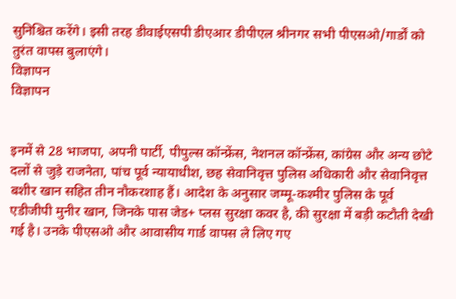सुनिश्चित करेंगे। इसी तरह डीवाईएसपी डीएआर डीपीएल श्रीनगर सभी पीएसओ/गार्डों को तुरंत वापस बुलाएंगे।
विज्ञापन
विज्ञापन


इनमें से 28 भाजपा, अपनी पार्टी, पीपुल्स कॉन्फ्रेंस, नेशनल कॉन्फ्रेंस, कांग्रेस और अन्य छोटे दलों से जुड़े राजनेता, पांच पूर्व न्यायाधीश, छह सेवानिवृत्त पुलिस अधिकारी और सेवानिवृत्त बशीर खान सहित तीन नौकरशाह हैं। आदेश के अनुसार जम्मू-कश्मीर पुलिस के पूर्व एडीजीपी मुनीर खान, जिनके पास जेड+ प्लस सुरक्षा कवर है, की सुरक्षा में बड़ी कटौती देखी गई है। उनके पीएसओ और आवासीय गार्ड वापस ले लिए गए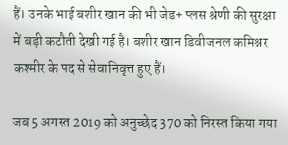हैं। उनके भाई बशीर खान की भी जेड+ प्लस श्रेणी की सुरक्षा में बड़ी कटौती देखी गई है। बशीर खान डिवीजनल कमिश्नर कश्मीर के पद से सेवानिवृत्त हुए हैं।

जब 5 अगस्त 2019 को अनुच्छेद 370 को निरस्त किया गया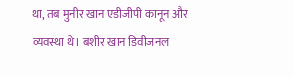था, तब मुनीर खान एडीजीपी कानून और व्यवस्था थे। बशीर खान डिवीजनल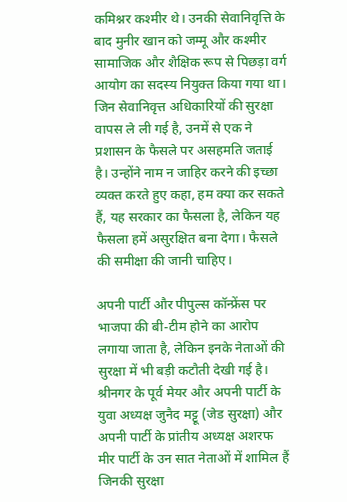कमिश्नर कश्मीर थे। उनकी सेवानिवृत्ति के बाद मुनीर खान को जम्मू और कश्मीर सामाजिक और शैक्षिक रूप से पिछड़ा वर्ग आयोग का सदस्य नियुक्त किया गया था। जिन सेवानिवृत्त अधिकारियों की सुरक्षा वापस ले ली गई है, उनमें से एक ने प्रशासन के फैसले पर असहमति जताई है। उन्होंने नाम न जाहिर करने की इच्छा व्यक्त करते हुए कहा, हम क्या कर सकते हैं, यह सरकार का फैसला है, लेकिन यह फैसला हमें असुरक्षित बना देगा। फैसले की समीक्षा की जानी चाहिए।

अपनी पार्टी और पीपुल्स कॉन्फ्रेंस पर भाजपा की बी-टीम होने का आरोप लगाया जाता है, लेकिन इनके नेताओं की सुरक्षा में भी बड़ी कटौती देखी गई है। श्रीनगर के पूर्व मेयर और अपनी पार्टी के युवा अध्यक्ष जुनैद मट्टू (जेड सुरक्षा) और अपनी पार्टी के प्रांतीय अध्यक्ष अशरफ मीर पार्टी के उन सात नेताओं में शामिल हैं जिनकी सुरक्षा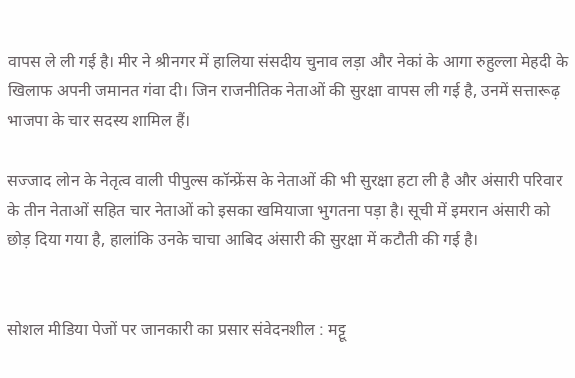वापस ले ली गई है। मीर ने श्रीनगर में हालिया संसदीय चुनाव लड़ा और नेकां के आगा रुहुल्ला मेहदी के खिलाफ अपनी जमानत गंवा दी। जिन राजनीतिक नेताओं की सुरक्षा वापस ली गई है, उनमें सत्तारूढ़ भाजपा के चार सदस्य शामिल हैं।

सज्जाद लोन के नेतृत्व वाली पीपुल्स कॉन्फ्रेंस के नेताओं की भी सुरक्षा हटा ली है और अंसारी परिवार के तीन नेताओं सहित चार नेताओं को इसका खमियाजा भुगतना पड़ा है। सूची में इमरान अंसारी को छोड़ दिया गया है, हालांकि उनके चाचा आबिद अंसारी की सुरक्षा में कटौती की गई है।


सोशल मीडिया पेजों पर जानकारी का प्रसार संवेदनशील : मट्टू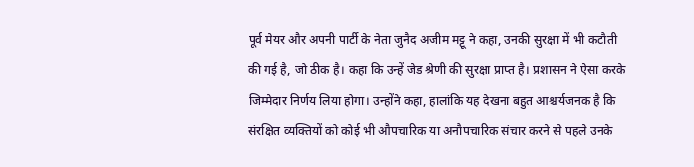पूर्व मेयर और अपनी पार्टी के नेता जुनैद अजीम मट्टू ने कहा, उनकी सुरक्षा में भी कटौती की गई है, जो ठीक है। कहा कि उन्हें जेड श्रेणी की सुरक्षा प्राप्त है। प्रशासन ने ऐसा करके जिम्मेदार निर्णय लिया होगा। उन्होंने कहा, हालांकि यह देखना बहुत आश्चर्यजनक है कि संरक्षित व्यक्तियों को कोई भी औपचारिक या अनौपचारिक संचार करने से पहले उनके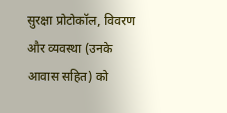सुरक्षा प्रोटोकॉल, विवरण और व्यवस्था (उनके आवास सहित) को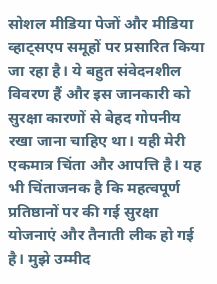सोशल मीडिया पेजों और मीडिया व्हाट्सएप समूहों पर प्रसारित किया जा रहा है। ये बहुत संवेदनशील विवरण हैं और इस जानकारी को सुरक्षा कारणों से बेहद गोपनीय रखा जाना चाहिए था। यही मेरी एकमात्र चिंता और आपत्ति है। यह भी चिंताजनक है कि महत्वपूर्ण प्रतिष्ठानों पर की गई सुरक्षा योजनाएं और तैनाती लीक हो गई है। मुझे उम्मीद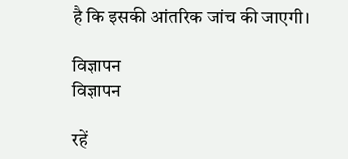है कि इसकी आंतरिक जांच की जाएगी।

विज्ञापन
विज्ञापन

रहें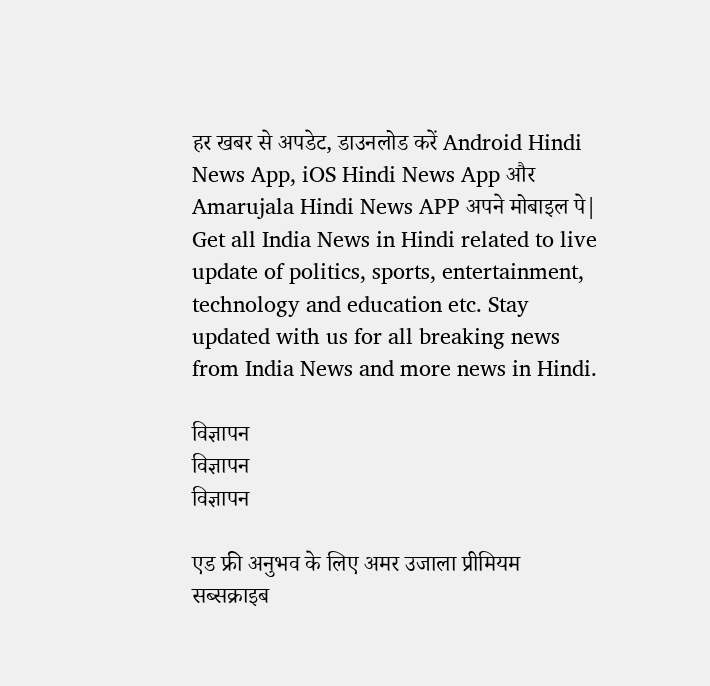हर खबर से अपडेट, डाउनलोड करें Android Hindi News App, iOS Hindi News App और Amarujala Hindi News APP अपने मोबाइल पे|
Get all India News in Hindi related to live update of politics, sports, entertainment, technology and education etc. Stay updated with us for all breaking news from India News and more news in Hindi.

विज्ञापन
विज्ञापन
विज्ञापन

एड फ्री अनुभव के लिए अमर उजाला प्रीमियम सब्सक्राइब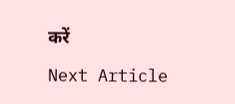करें

Next Article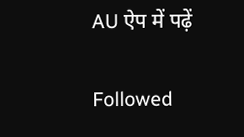AU ऐप में पढ़ें

Followed